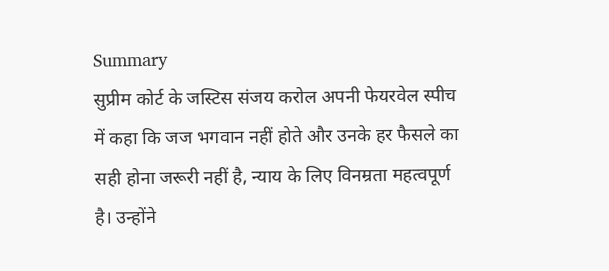Summary
सुप्रीम कोर्ट के जस्टिस संजय करोल अपनी फेयरवेल स्पीच में कहा कि जज भगवान नहीं होते और उनके हर फैसले का सही होना जरूरी नहीं है, न्याय के लिए विनम्रता महत्वपूर्ण है। उन्होंने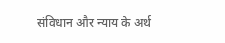संविधान और न्याय के अर्थ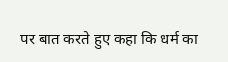पर बात करते हुए कहा कि धर्म का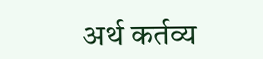अर्थ कर्तव्य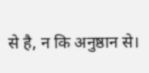से है, न कि अनुष्ठान से।